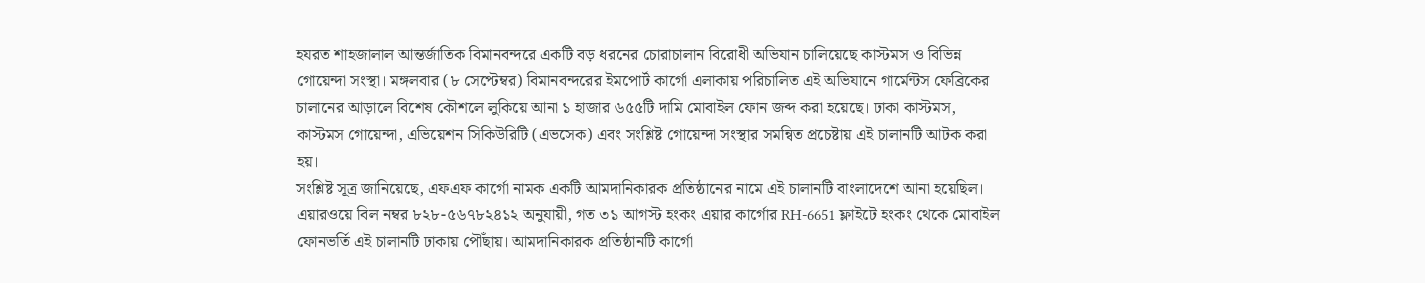হযরত শাহজালাল আন্তর্জাতিক বিমানবন্দরে একটি বড় ধরনের চোরাচালান বিরোধী অভিযান চালিয়েছে কাস্টমস ও বিভিন্ন গোয়েন্দা সংস্থা। মঙ্গলবার (৮ সেপ্টেম্বর) বিমানবন্দরের ইমপোর্ট কার্গো এলাকায় পরিচালিত এই অভিযানে গার্মেন্টস ফেব্রিকের চালানের আড়ালে বিশেষ কৌশলে লুকিয়ে আনা ১ হাজার ৬৫৫টি দামি মোবাইল ফোন জব্দ করা হয়েছে। ঢাকা কাস্টমস, কাস্টমস গোয়েন্দা, এভিয়েশন সিকিউরিটি (এভসেক) এবং সংশ্লিষ্ট গোয়েন্দা সংস্থার সমন্বিত প্রচেষ্টায় এই চালানটি আটক করা হয়।
সংশ্লিষ্ট সূত্র জানিয়েছে, এফএফ কার্গো নামক একটি আমদানিকারক প্রতিষ্ঠানের নামে এই চালানটি বাংলাদেশে আনা হয়েছিল। এয়ারওয়ে বিল নম্বর ৮২৮-৫৬৭৮২৪১২ অনুযায়ী, গত ৩১ আগস্ট হংকং এয়ার কার্গোর RH-6651 ফ্লাইটে হংকং থেকে মোবাইল ফোনভর্তি এই চালানটি ঢাকায় পৌঁছায়। আমদানিকারক প্রতিষ্ঠানটি কার্গো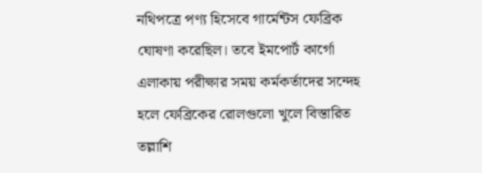নথিপত্রে পণ্য হিসেবে গার্মেন্টস ফেব্রিক ঘোষণা করেছিল। তবে ইমপোর্ট কার্গো এলাকায় পরীক্ষার সময় কর্মকর্তাদের সন্দেহ হলে ফেব্রিকের রোলগুলো খুলে বিস্তারিত তল্লাশি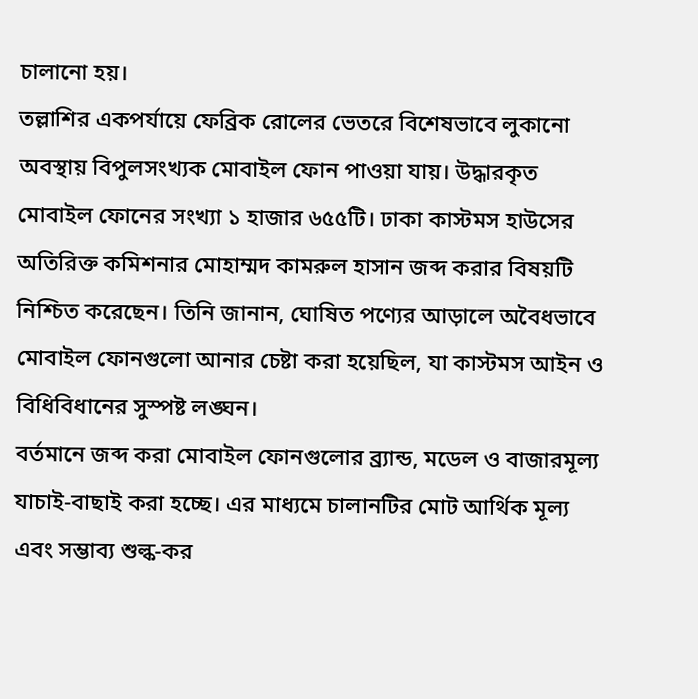চালানো হয়।
তল্লাশির একপর্যায়ে ফেব্রিক রোলের ভেতরে বিশেষভাবে লুকানো অবস্থায় বিপুলসংখ্যক মোবাইল ফোন পাওয়া যায়। উদ্ধারকৃত মোবাইল ফোনের সংখ্যা ১ হাজার ৬৫৫টি। ঢাকা কাস্টমস হাউসের অতিরিক্ত কমিশনার মোহাম্মদ কামরুল হাসান জব্দ করার বিষয়টি নিশ্চিত করেছেন। তিনি জানান, ঘোষিত পণ্যের আড়ালে অবৈধভাবে মোবাইল ফোনগুলো আনার চেষ্টা করা হয়েছিল, যা কাস্টমস আইন ও বিধিবিধানের সুস্পষ্ট লঙ্ঘন।
বর্তমানে জব্দ করা মোবাইল ফোনগুলোর ব্র্যান্ড, মডেল ও বাজারমূল্য যাচাই-বাছাই করা হচ্ছে। এর মাধ্যমে চালানটির মোট আর্থিক মূল্য এবং সম্ভাব্য শুল্ক-কর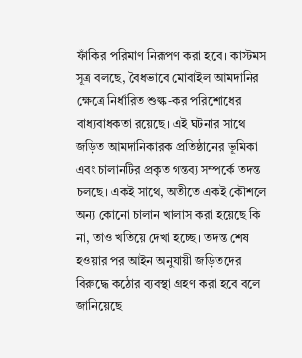ফাঁকির পরিমাণ নিরূপণ করা হবে। কাস্টমস সূত্র বলছে, বৈধভাবে মোবাইল আমদানির ক্ষেত্রে নির্ধারিত শুল্ক-কর পরিশোধের বাধ্যবাধকতা রয়েছে। এই ঘটনার সাথে জড়িত আমদানিকারক প্রতিষ্ঠানের ভূমিকা এবং চালানটির প্রকৃত গন্তব্য সম্পর্কে তদন্ত চলছে। একই সাথে, অতীতে একই কৌশলে অন্য কোনো চালান খালাস করা হয়েছে কি না, তাও খতিয়ে দেখা হচ্ছে। তদন্ত শেষ হওয়ার পর আইন অনুযায়ী জড়িতদের বিরুদ্ধে কঠোর ব্যবস্থা গ্রহণ করা হবে বলে জানিয়েছে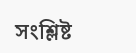সংশ্লিষ্ট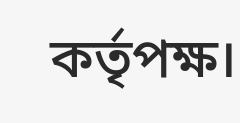কর্তৃপক্ষ।